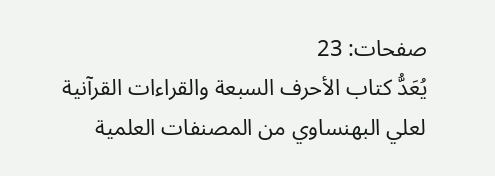صفحات: 23
يُعَدُّ كتاب الأحرف السبعة والقراءات القرآنية لعلي البهنساوي من المصنفات العلمية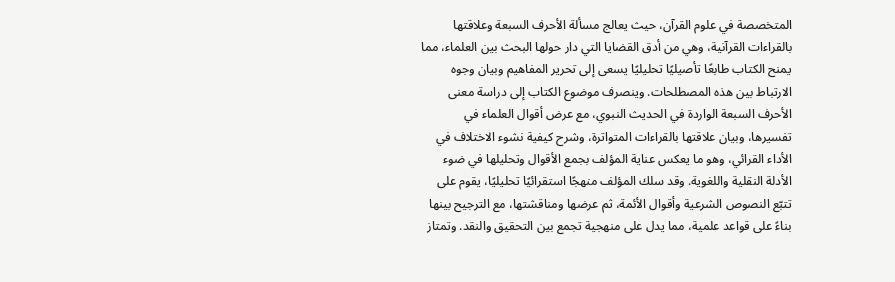المتخصصة في علوم القرآن، حيث يعالج مسألة الأحرف السبعة وعلاقتها بالقراءات القرآنية، وهي من أدق القضايا التي دار حولها البحث بين العلماء، مما يمنح الكتاب طابعًا تأصيليًا تحليليًا يسعى إلى تحرير المفاهيم وبيان وجوه الارتباط بين هذه المصطلحات. وينصرف موضوع الكتاب إلى دراسة معنى الأحرف السبعة الواردة في الحديث النبوي، مع عرض أقوال العلماء في تفسيرها، وبيان علاقتها بالقراءات المتواترة، وشرح كيفية نشوء الاختلاف في الأداء القرائي، وهو ما يعكس عناية المؤلف بجمع الأقوال وتحليلها في ضوء الأدلة النقلية واللغوية. وقد سلك المؤلف منهجًا استقرائيًا تحليليًا، يقوم على تتبّع النصوص الشرعية وأقوال الأئمة، ثم عرضها ومناقشتها، مع الترجيح بينها بناءً على قواعد علمية، مما يدل على منهجية تجمع بين التحقيق والنقد. وتمتاز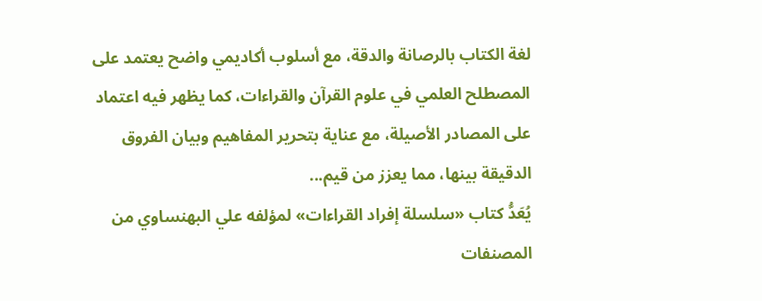لغة الكتاب بالرصانة والدقة، مع أسلوب أكاديمي واضح يعتمد على المصطلح العلمي في علوم القرآن والقراءات، كما يظهر فيه اعتماد على المصادر الأصيلة، مع عناية بتحرير المفاهيم وبيان الفروق الدقيقة بينها، مما يعزز من قيم...
يُعَدُّ كتاب «سلسلة إفراد القراءات» لمؤلفه علي البهنساوي من المصنفات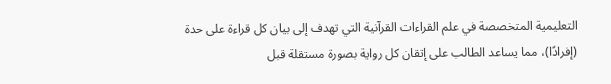التعليمية المتخصصة في علم القراءات القرآنية التي تهدف إلى بيان كل قراءة على حدة (إفرادًا)، مما يساعد الطالب على إتقان كل رواية بصورة مستقلة قبل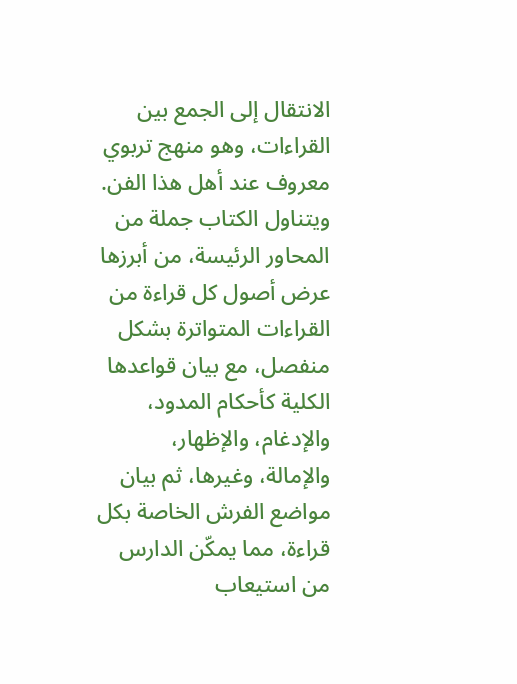الانتقال إلى الجمع بين القراءات، وهو منهج تربوي معروف عند أهل هذا الفن.
ويتناول الكتاب جملة من المحاور الرئيسة، من أبرزها عرض أصول كل قراءة من القراءات المتواترة بشكل منفصل، مع بيان قواعدها الكلية كأحكام المدود، والإدغام، والإظهار، والإمالة، وغيرها، ثم بيان مواضع الفرش الخاصة بكل قراءة، مما يمكّن الدارس من استيعاب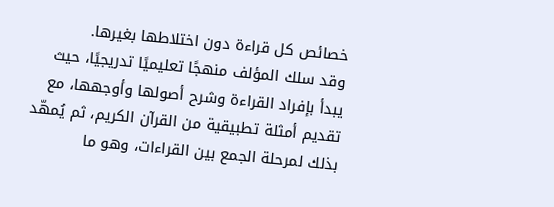خصائص كل قراءة دون اختلاطها بغيرها.
وقد سلك المؤلف منهجًا تعليميًا تدريجيًا، حيث يبدأ بإفراد القراءة وشرح أصولها وأوجهها، مع تقديم أمثلة تطبيقية من القرآن الكريم، ثم يُمهّد بذلك لمرحلة الجمع بين القراءات، وهو ما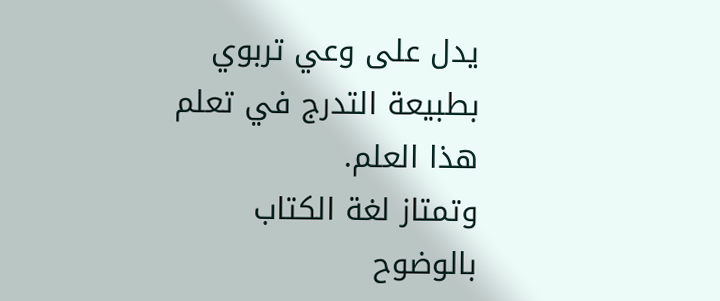يدل على وعي تربوي بطبيعة التدرج في تعلم هذا العلم.
وتمتاز لغة الكتاب بالوضوح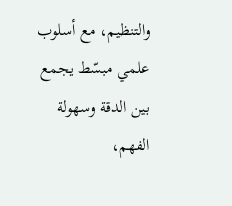والتنظيم، مع أسلوب علمي مبسّط يجمع بين الدقة وسهولة الفهم،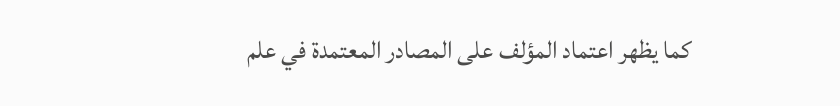كما يظهر اعتماد المؤلف على المصادر المعتمدة في علم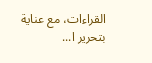القراءات، مع عناية بتحرير ا...